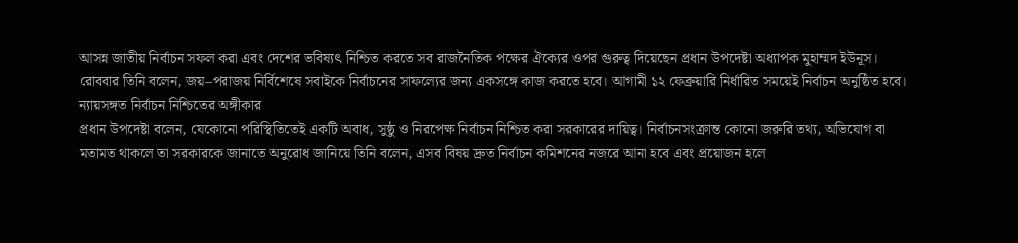আসন্ন জাতীয় নির্বাচন সফল করা এবং দেশের ভবিষ্যৎ নিশ্চিত করতে সব রাজনৈতিক পক্ষের ঐক্যের ওপর গুরুত্ব দিয়েছেন প্রধান উপদেষ্টা অধ্যাপক মুহাম্মদ ইউনূস। রোববার তিনি বলেন, জয়–পরাজয় নির্বিশেষে সবাইকে নির্বাচনের সাফল্যের জন্য একসঙ্গে কাজ করতে হবে। আগামী ১২ ফেব্রুয়ারি নির্ধারিত সময়েই নির্বাচন অনুষ্ঠিত হবে।
ন্যায়সঙ্গত নির্বাচন নিশ্চিতের অঙ্গীকার
প্রধান উপদেষ্টা বলেন, যেকোনো পরিস্থিতিতেই একটি অবাধ, সুষ্ঠু ও নিরপেক্ষ নির্বাচন নিশ্চিত করা সরকারের দায়িত্ব। নির্বাচনসংক্রান্ত কোনো জরুরি তথ্য, অভিযোগ বা মতামত থাকলে তা সরকারকে জানাতে অনুরোধ জানিয়ে তিনি বলেন, এসব বিষয় দ্রুত নির্বাচন কমিশনের নজরে আনা হবে এবং প্রয়োজন হলে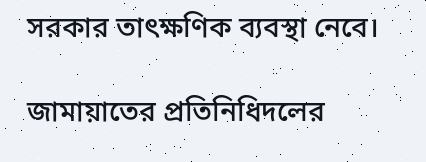সরকার তাৎক্ষণিক ব্যবস্থা নেবে।

জামায়াতের প্রতিনিধিদলের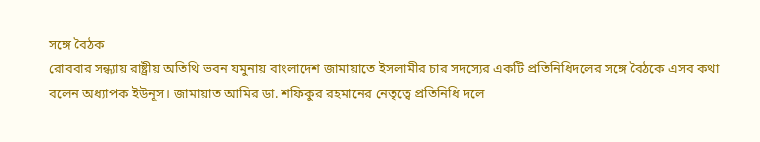সঙ্গে বৈঠক
রোববার সন্ধ্যায় রাষ্ট্রীয় অতিথি ভবন যমুনায় বাংলাদেশ জামায়াতে ইসলামীর চার সদস্যের একটি প্রতিনিধিদলের সঙ্গে বৈঠকে এসব কথা বলেন অধ্যাপক ইউনূস। জামায়াত আমির ডা. শফিকুর রহমানের নেতৃত্বে প্রতিনিধি দলে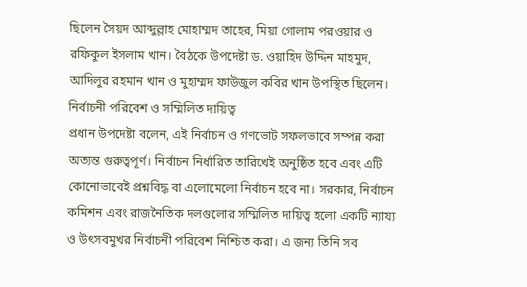ছিলেন সৈয়দ আব্দুল্লাহ মোহাম্মদ তাহের, মিয়া গোলাম পরওয়ার ও রফিকুল ইসলাম খান। বৈঠকে উপদেষ্টা ড. ওয়াহিদ উদ্দিন মাহমুদ, আদিলুর রহমান খান ও মুহাম্মদ ফাউজুল কবির খান উপস্থিত ছিলেন।
নির্বাচনী পরিবেশ ও সম্মিলিত দায়িত্ব
প্রধান উপদেষ্টা বলেন, এই নির্বাচন ও গণভোট সফলভাবে সম্পন্ন করা অত্যন্ত গুরুত্বপূর্ণ। নির্বাচন নির্ধারিত তারিখেই অনুষ্ঠিত হবে এবং এটি কোনোভাবেই প্রশ্নবিদ্ধ বা এলোমেলো নির্বাচন হবে না। সরকার, নির্বাচন কমিশন এবং রাজনৈতিক দলগুলোর সম্মিলিত দায়িত্ব হলো একটি ন্যায্য ও উৎসবমুখর নির্বাচনী পরিবেশ নিশ্চিত করা। এ জন্য তিনি সব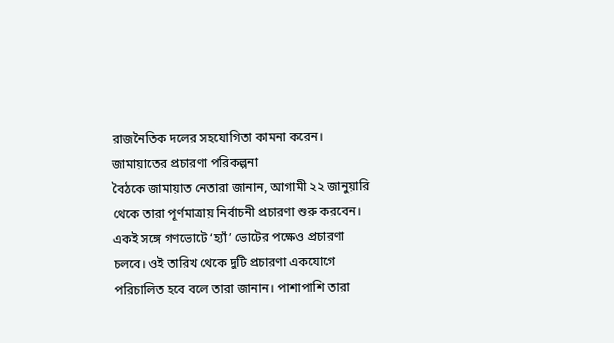রাজনৈতিক দলের সহযোগিতা কামনা করেন।
জামায়াতের প্রচারণা পরিকল্পনা
বৈঠকে জামায়াত নেতারা জানান, আগামী ২২ জানুয়ারি থেকে তারা পূর্ণমাত্রায় নির্বাচনী প্রচারণা শুরু করবেন। একই সঙ্গে গণভোটে ‘হ্যাঁ’ ভোটের পক্ষেও প্রচারণা চলবে। ওই তারিখ থেকে দুটি প্রচারণা একযোগে পরিচালিত হবে বলে তারা জানান। পাশাপাশি তারা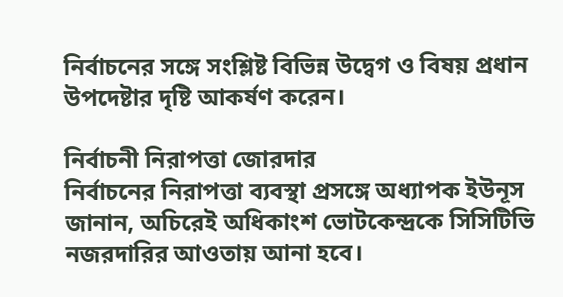নির্বাচনের সঙ্গে সংশ্লিষ্ট বিভিন্ন উদ্বেগ ও বিষয় প্রধান উপদেষ্টার দৃষ্টি আকর্ষণ করেন।

নির্বাচনী নিরাপত্তা জোরদার
নির্বাচনের নিরাপত্তা ব্যবস্থা প্রসঙ্গে অধ্যাপক ইউনূস জানান, অচিরেই অধিকাংশ ভোটকেন্দ্রকে সিসিটিভি নজরদারির আওতায় আনা হবে।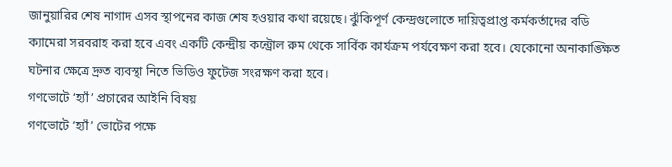জানুয়ারির শেষ নাগাদ এসব স্থাপনের কাজ শেষ হওয়ার কথা রয়েছে। ঝুঁকিপূর্ণ কেন্দ্রগুলোতে দায়িত্বপ্রাপ্ত কর্মকর্তাদের বডি ক্যামেরা সরবরাহ করা হবে এবং একটি কেন্দ্রীয় কন্ট্রোল রুম থেকে সার্বিক কার্যক্রম পর্যবেক্ষণ করা হবে। যেকোনো অনাকাঙ্ক্ষিত ঘটনার ক্ষেত্রে দ্রুত ব্যবস্থা নিতে ভিডিও ফুটেজ সংরক্ষণ করা হবে।
গণভোটে ‘হ্যাঁ’ প্রচারের আইনি বিষয়
গণভোটে ‘হ্যাঁ’ ভোটের পক্ষে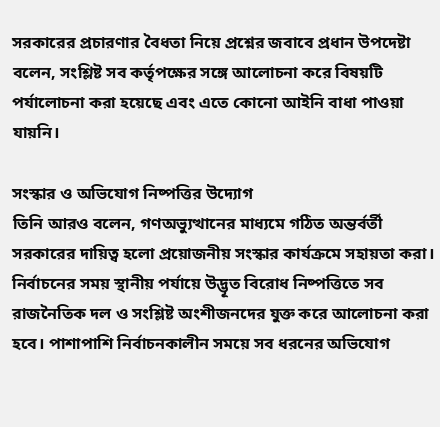সরকারের প্রচারণার বৈধতা নিয়ে প্রশ্নের জবাবে প্রধান উপদেষ্টা বলেন, সংশ্লিষ্ট সব কর্তৃপক্ষের সঙ্গে আলোচনা করে বিষয়টি পর্যালোচনা করা হয়েছে এবং এতে কোনো আইনি বাধা পাওয়া যায়নি।

সংস্কার ও অভিযোগ নিষ্পত্তির উদ্যোগ
তিনি আরও বলেন, গণঅভ্যুত্থানের মাধ্যমে গঠিত অন্তর্বর্তী সরকারের দায়িত্ব হলো প্রয়োজনীয় সংস্কার কার্যক্রমে সহায়তা করা। নির্বাচনের সময় স্থানীয় পর্যায়ে উদ্ভূত বিরোধ নিষ্পত্তিতে সব রাজনৈতিক দল ও সংশ্লিষ্ট অংশীজনদের যুক্ত করে আলোচনা করা হবে। পাশাপাশি নির্বাচনকালীন সময়ে সব ধরনের অভিযোগ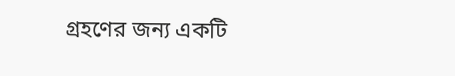গ্রহণের জন্য একটি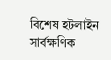বিশেষ হটলাইন সার্বক্ষণিক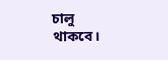চালু থাকবে।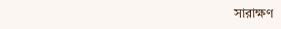সারাক্ষণ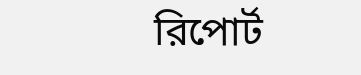রিপোর্ট